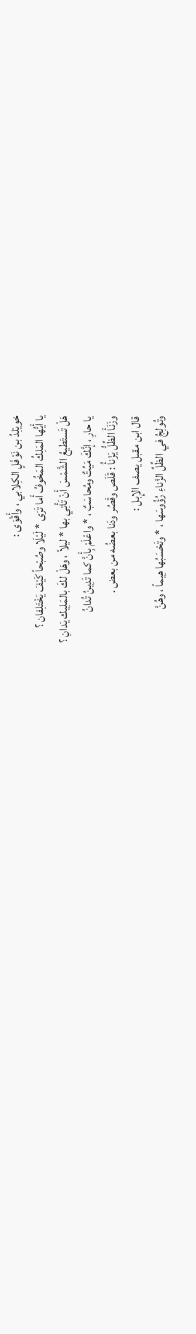خويْلِدُ بن نَوْفَلٍ الكِلابي ، وأَقْوَى :
يا أَيُّها المَلِكُ المَخُوفُ أَما تَرَى * لَيْلَا وصُبْحاً كَيْفَ يَخْتَلِفان ؟
هَلْ تَستَطيعُ الشَّمْسَ أَنْ تَأْتِي بها * ليلاً ، وهَلْ لكَ بالمَلِيك يَدانِ ؟
يا حارِ ، إنَّكَ مَيِّتٌ ومُحاسَبٌ ، * واعْلَمْ بِأَنَّ كما تَدِينُ تُدانُ
وزَنَأَ الظِّلُّ يَزْنأُ : قَلَص وقَصُر ودَنا بعضُه من بعض .
قال ابن مقبل يصف الإِبل :
وتُولِجُ في الظِّلِّ الزَّناءِ رُؤُوسَها ، * وتَحْسَبُها هِيماً ، وهُنَّ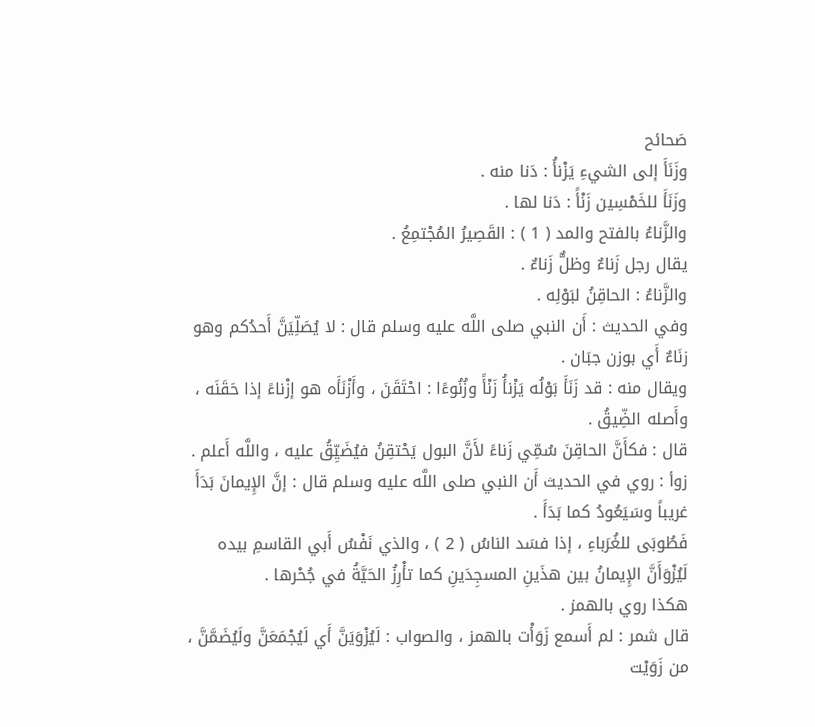صَحائح
وزَنَأَ إلى الشيءِ يَزْنأُ : دَنا منه .
وزَنَأَ للخَمْسِين زَنْأً : دَنا لها .
والزَّناءُ بالفتح والمد ( 1 ) : القَصِيرُ المُجْتمِعُ .
يقال رجل زَناءٌ وظلٌّ زَناءٌ .
والزَّناءُ : الحاقِنُ لبَوْلِه .
وفي الحديث : أَن النبي صلى اللَّه عليه وسلم قال : لا يُصَلِّيَنَّ أَحدُكم وهو زنَاءٌ أَي بوزن جبَان .
ويقال منه : قد زَنَأَ بَوْلُه يَزْنأُ زَنْأً وزُنُوءًا : احْتَقَنَ ، وأَزْنَأَه هو إزْناءً إذا حَقَنَه ، وأَصله الضِّيقُ .
قال : فكأَنَّ الحاقِنَ سُمِّي زَناءً لأَنَّ البول يَحْتقِنُ فيُضَيِّقُ عليه ، واللَّه أَعلم .
زوأ : روي في الحديث أَن النبي صلى اللَّه عليه وسلم قال : إنَّ الإِيمانَ بَدَأَ غريباً وسَيَعُودُ كما بَدَأَ .
فَطُوبَى للغُرَباءِ ، إذا فسَد الناسُ ( 2 ) ، والذي نَفْسُ أَبي القاسمِ بيده لَيُزْوَأَنَّ الإِيمانُ بين هذَينِ المسجِدَينِ كما تأْرِزُ الحَيَّةُ في جُحْرها .
هكذا روي بالهمز .
قال شمر : لم أَسمع زَوَأْت بالهمز ، والصواب : لَيُزْوَيَنَّ أَي لَيُجْمَعَنَّ ولَيُضَمَّنَّ ، من زَوَيْت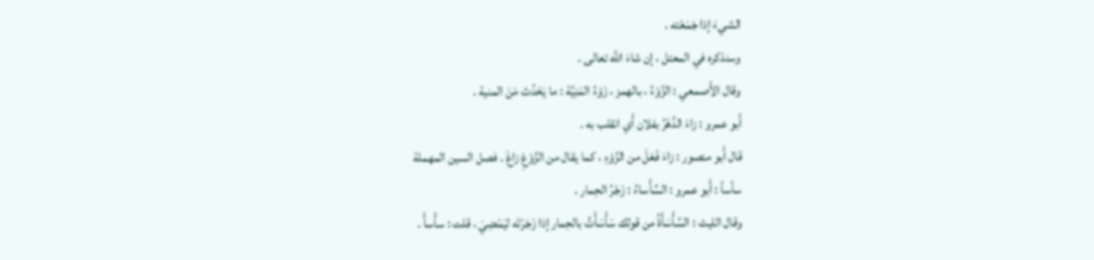الشيءَ إذا جَمَعْته .
وسنذكره في المعتل ، إن شاءَ اللَّه تعالى .
وقال الأَصمعي : الزَّوْءُ ، بالهمز ، زَوْءُ المَنِيَّة : ما يَحْدُث مَنَ المنية .
أَبو عمرو : زاءَ الدَّهْرُ بفلان أَي انقلب به .
قال أَبو منصور : زاءَ فَعَلَ من الزَّوْءِ ، كما يقال من الزَّوْغِ زاغَ . فصل السين المهملة
سأسأ : أَبو عمرو : السَّأْساءُ : زَجْرُ الحِمار .
وقال الليث : السَّأْسَأَةُ من قولك سَأْسَأْتُ بالحِمار إذا زَجَرْتَه ليَمْضِيَ ، قلت : سأْسأْ .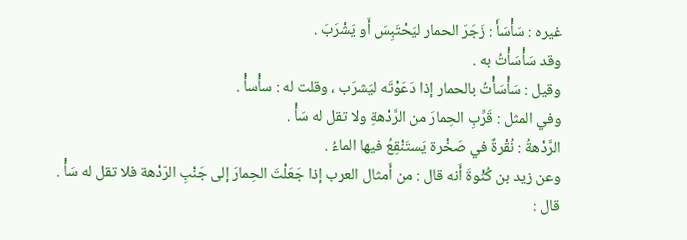غيره : سَأْسَأَ : زَجَرَ الحمار ليَحْتَبِسَ أَو يَشْرَبَ .
وقد سَأْسَأْتُ به .
وقيل : سَأْسَأْتُ بالحمار إذا دَعَوْتَه ليَشرَب ، وقلت له : سأْسأْ .
وفي المثل : قَرِّبِ الحِمارَ من الرَّدْهةِ ولا تقل له سَأْ .
الرَّدْهةُ : نُقْرةٌ في صَخْرة يَستَنْقِعُ فيها الماءُ .
وعن زيد بن كُثْوةَ أَنه قال : من أَمثال العرب إذا جَعَلْتَ الحِمارَ إلى جَنْبِ الرّدْهة فلا تقل له سَأْ .
قال :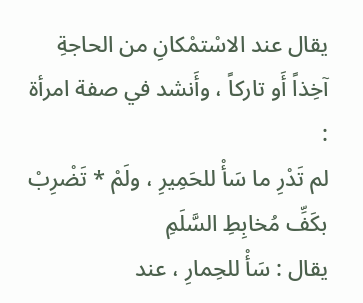يقال عند الاسْتمْكانِ من الحاجةِ آخِذاً أَو تاركاً ، وأَنشد في صفة امرأة :
لم تَدْرِ ما سَأْ للحَمِيرِ ، ولَمْ * تَضْرِبْ بكَفِّ مُخابِطِ السَّلَمِ
يقال : سَأْ للحِمارِ ، عند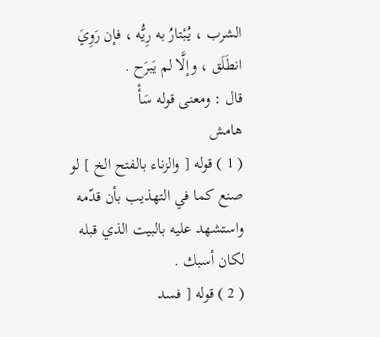الشرب ، يُبْتارُ به رِيُّه ، فإن رَوِيَ انطَلَق ، وإلَّا لم يَبرَح .
قال : ومعنى قوله سَأْ
هامش
( 1 ) قوله [ والزناء بالفتح الخ ] لو صنع كما في التهذيب بأن قدّمه واستشهد عليه بالبيت الذي قبله لكان أسبك .
( 2 ) قوله [ فسد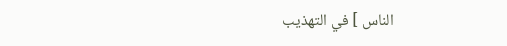الناس ] في التهذيب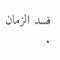فسد الزمان .